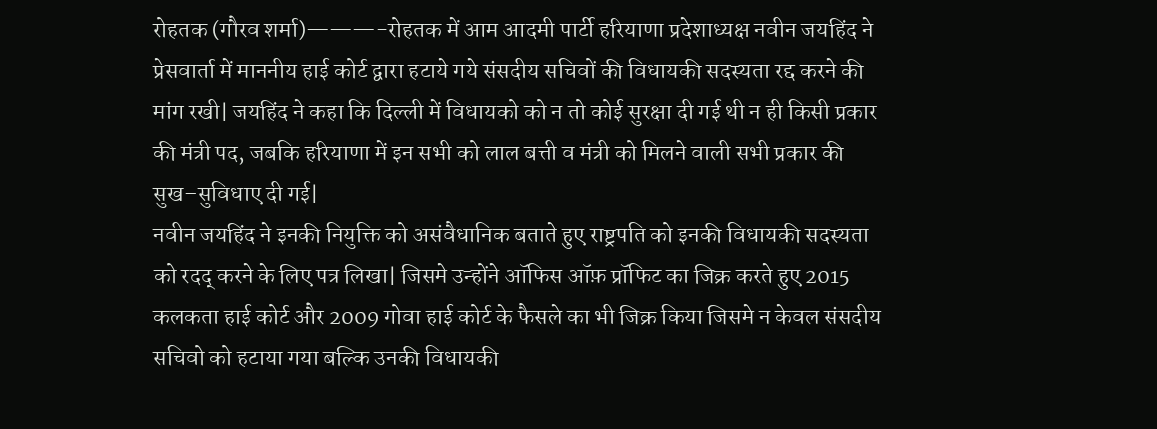रोहतक (गौरव शर्मा)———-रोहतक में आम आदमी पार्टी हरियाणा प्रदेशाध्यक्ष नवीन जयहिंद ने प्रेसवार्ता में माननीय हाई कोर्ट द्वारा हटाये गये संसदीय सचिवों की विधायकी सदस्यता रद्द करने की मांग रखी| जयहिंद ने कहा कि दिल्ली में विधायको को न तो कोई सुरक्षा दी गई थी न ही किसी प्रकार की मंत्री पद, जबकि हरियाणा में इन सभी को लाल बत्ती व मंत्री को मिलने वाली सभी प्रकार की सुख–सुविधाए दी गई|
नवीन जयहिंद ने इनकी नियुक्ति को असंवैधानिक बताते हुए राष्ट्रपति को इनकी विधायकी सदस्यता को रदद् करने के लिए पत्र लिखा| जिसमे उन्होंने ऑफिस ऑफ़ प्रॉफिट का जिक्र करते हुए 2015 कलकता हाई कोर्ट और 2009 गोवा हाई कोर्ट के फैसले का भी जिक्र किया जिसमे न केवल संसदीय सचिवो को हटाया गया बल्कि उनकी विधायकी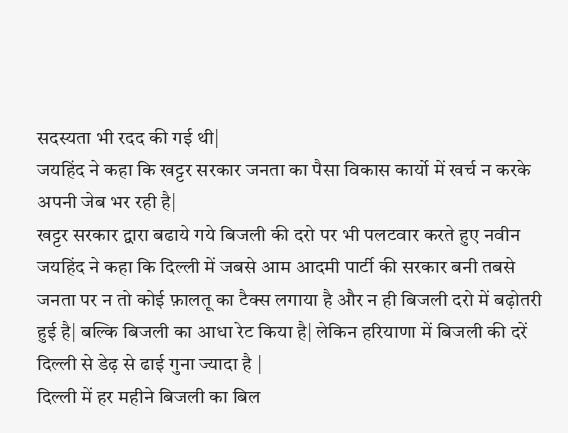सदस्यता भी रदद की गई थी|
जयहिंद ने कहा कि खट्टर सरकार जनता का पैसा विकास कार्यो में खर्च न करके अपनी जेब भर रही है|
खट्टर सरकार द्वारा बढाये गये बिजली की दरो पर भी पलटवार करते हुए नवीन जयहिंद ने कहा कि दिल्ली में जबसे आम आदमी पार्टी की सरकार बनी तबसे जनता पर न तो कोई फ़ालतू का टैक्स लगाया है और न ही बिजली दरो में बढ़ोतरी हुई है| बल्कि बिजली का आधा रेट किया है| लेकिन हरियाणा में बिजली की दरें दिल्ली से डेढ़ से ढाई गुना ज्यादा है |
दिल्ली में हर महीने बिजली का बिल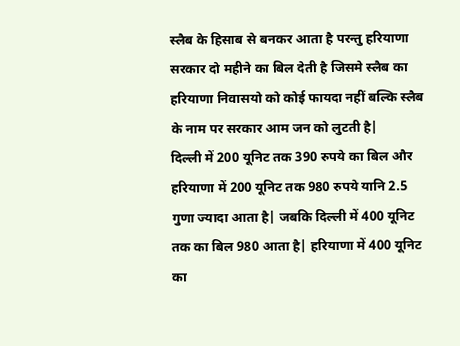स्लैब के हिसाब से बनकर आता है परन्तु हरियाणा सरकार दो महीने का बिल देती है जिसमे स्लैब का हरियाणा निवासयो को कोई फायदा नहीं बल्कि स्लैब के नाम पर सरकार आम जन को लुटती है|
दिल्ली में 200 यूनिट तक 390 रुपये का बिल और हरियाणा में 200 यूनिट तक 980 रुपये यानि 2.5 गुणा ज्यादा आता है| जबकि दिल्ली में 400 यूनिट तक का बिल 980 आता है| हरियाणा में 400 यूनिट का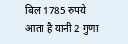बिल 1785 रुपये आता है यानी 2 गुणा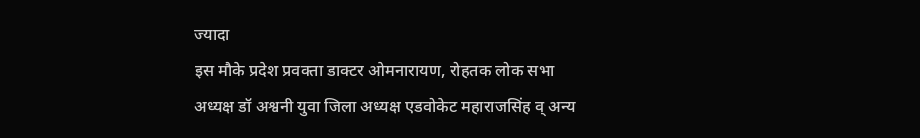ज्यादा
इस मौके प्रदेश प्रवक्ता डाक्टर ओमनारायण, रोहतक लोक सभा अध्यक्ष डॉ अश्वनी युवा जिला अध्यक्ष एडवोकेट महाराजसिंह व् अन्य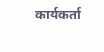कार्यकर्ता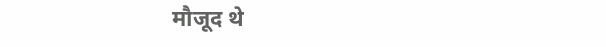मौजूद थे